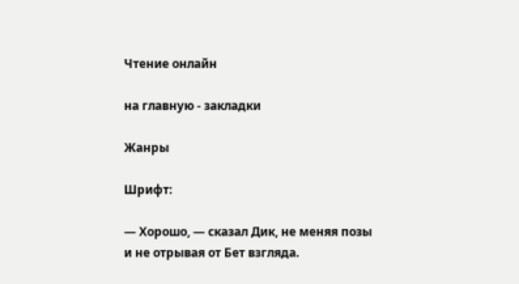Чтение онлайн

на главную - закладки

Жанры

Шрифт:

— Хорошо, — сказал Дик, не меняя позы и не отрывая от Бет взгляда.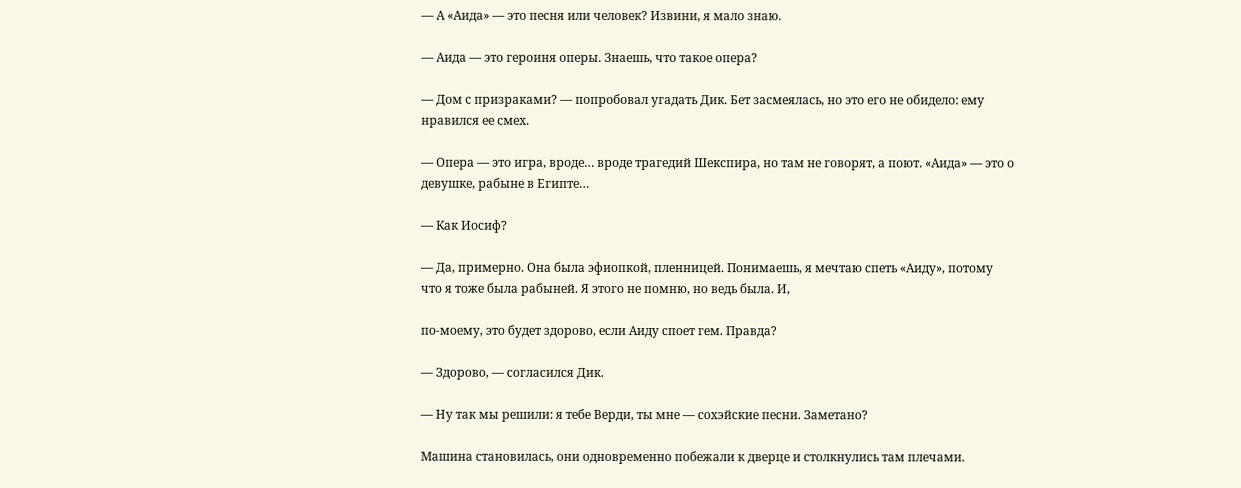— А «Аида» — это песня или человек? Извини, я мало знаю.

— Аида — это героиня оперы. Знаешь, что такое опера?

— Дом с призраками? — попробовал угадать Дик. Бет засмеялась, но это его не обидело: ему нравился ее смех.

— Опера — это игра, вроде… вроде трагедий Шекспира, но там не говорят, а поют. «Аида» — это о девушке, рабыне в Египте…

— Как Иосиф?

— Да, примерно. Она была эфиопкой, пленницей. Понимаешь, я мечтаю спеть «Аиду», потому что я тоже была рабыней. Я этого не помню, но ведь была. И,

по-моему, это будет здорово, если Аиду споет гем. Правда?

— Здорово, — согласился Дик.

— Ну так мы решили: я тебе Верди, ты мне — сохэйские песни. Заметано?

Машина становилась, они одновременно побежали к дверце и столкнулись там плечами.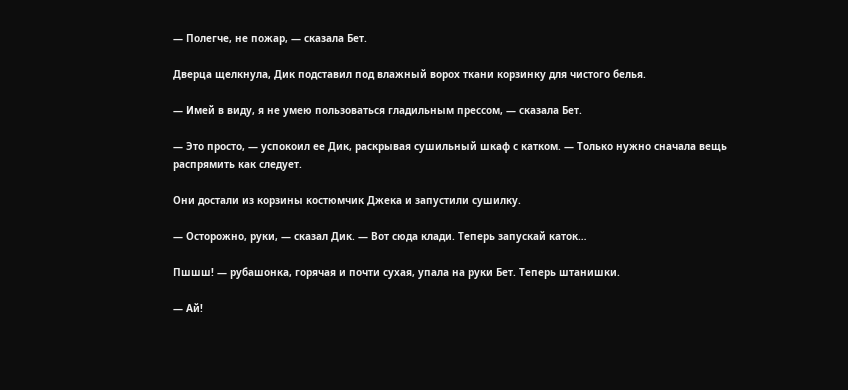— Полегче, не пожар, — сказала Бет.

Дверца щелкнула, Дик подставил под влажный ворох ткани корзинку для чистого белья.

— Имей в виду, я не умею пользоваться гладильным прессом, — сказала Бет.

— Это просто, — успокоил ее Дик, раскрывая сушильный шкаф с катком. — Только нужно сначала вещь распрямить как следует.

Они достали из корзины костюмчик Джека и запустили сушилку.

— Осторожно, руки, — сказал Дик. — Вот сюда клади. Теперь запускай каток…

Пшшш! — рубашонка, горячая и почти сухая, упала на руки Бет. Теперь штанишки.

— Ай!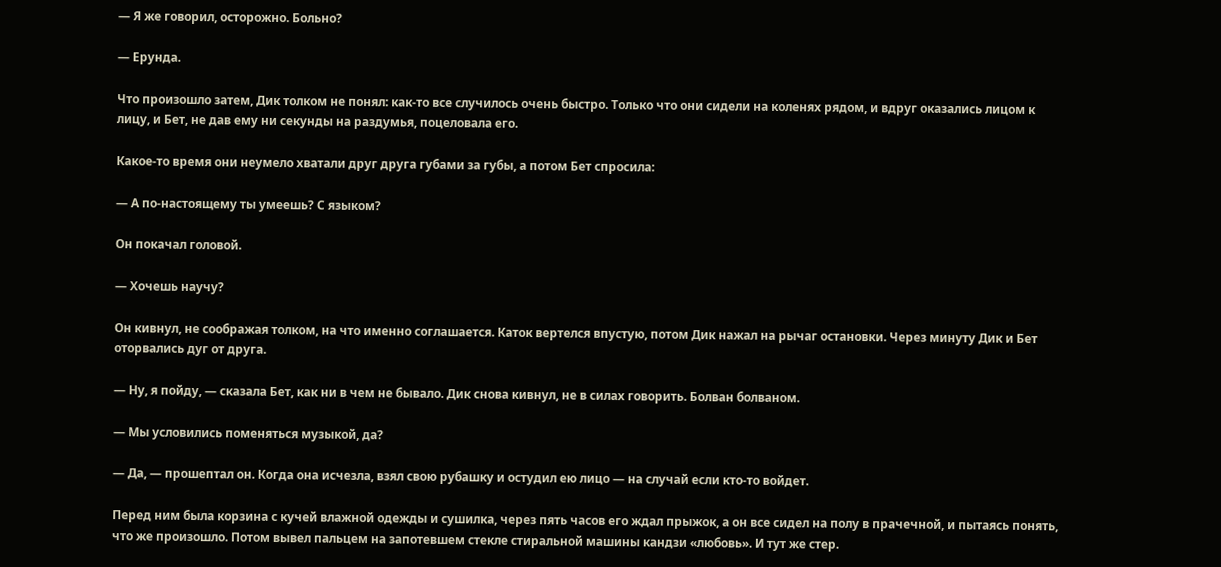— Я же говорил, осторожно. Больно?

— Ерунда.

Что произошло затем, Дик толком не понял: как-то все случилось очень быстро. Только что они сидели на коленях рядом, и вдруг оказались лицом к лицу, и Бет, не дав ему ни секунды на раздумья, поцеловала его.

Какое-то время они неумело хватали друг друга губами за губы, а потом Бет спросила:

— А по-настоящему ты умеешь? С языком?

Он покачал головой.

— Хочешь научу?

Он кивнул, не соображая толком, на что именно соглашается. Каток вертелся впустую, потом Дик нажал на рычаг остановки. Через минуту Дик и Бет оторвались дуг от друга.

— Ну, я пойду, — сказала Бет, как ни в чем не бывало. Дик снова кивнул, не в силах говорить. Болван болваном.

— Мы условились поменяться музыкой, да?

— Да, — прошептал он. Когда она исчезла, взял свою рубашку и остудил ею лицо — на случай если кто-то войдет.

Перед ним была корзина с кучей влажной одежды и сушилка, через пять часов его ждал прыжок, а он все сидел на полу в прачечной, и пытаясь понять, что же произошло. Потом вывел пальцем на запотевшем стекле стиральной машины кандзи «любовь». И тут же стер.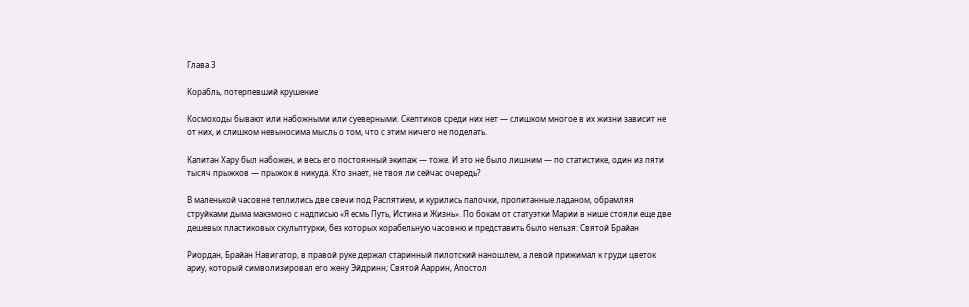Глава 3

Корабль, потерпевший крушение

Космоходы бывают или набожными или суеверными. Скептиков среди них нет — слишком многое в их жизни зависит не от них, и слишком невыносима мысль о том, что с этим ничего не поделать.

Капитан Хару был набожен, и весь его постоянный экипаж — тоже. И это не было лишним — по статистике, один из пяти тысяч прыжков — прыжок в никуда. Кто знает, не твоя ли сейчас очередь?

В маленькой часовне теплились две свечи под Распятием, и курились палочки, пропитанные ладаном, обрамляя струйками дыма макэмоно с надписью «Я есмь Путь, Истина и Жизнь». По бокам от статуэтки Марии в нише стояли еще две дешевых пластиковых скульптурки, без которых корабельную часовню и представить было нельзя: Святой Брайан

Риордан, Брайан Навигатор, в правой руке держал старинный пилотский наношлем, а левой прижимал к груди цветок ариу, который символизировал его жену Эйдринн; Святой Ааррин, Апостол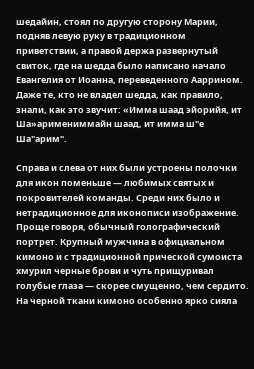шедайин, стоял по другую сторону Марии, подняв левую руку в традиционном приветствии, а правой держа развернутый свиток, где на шедда было написано начало Евангелия от Иоанна, переведенного Ааррином. Даже те, кто не владел шедда, как правило, знали, как это звучит: «Имма шаад эйорийя, ит Ша»аримениммайн шаад, ит имма ш"е Ша"арим".

Справа и слева от них были устроены полочки для икон поменьше — любимых святых и покровителей команды. Среди них было и нетрадиционное для иконописи изображение. Проще говоря, обычный голографический портрет. Крупный мужчина в официальном кимоно и с традиционной прической сумоиста хмурил черные брови и чуть прищуривал голубые глаза — скорее смущенно, чем сердито. На черной ткани кимоно особенно ярко сияла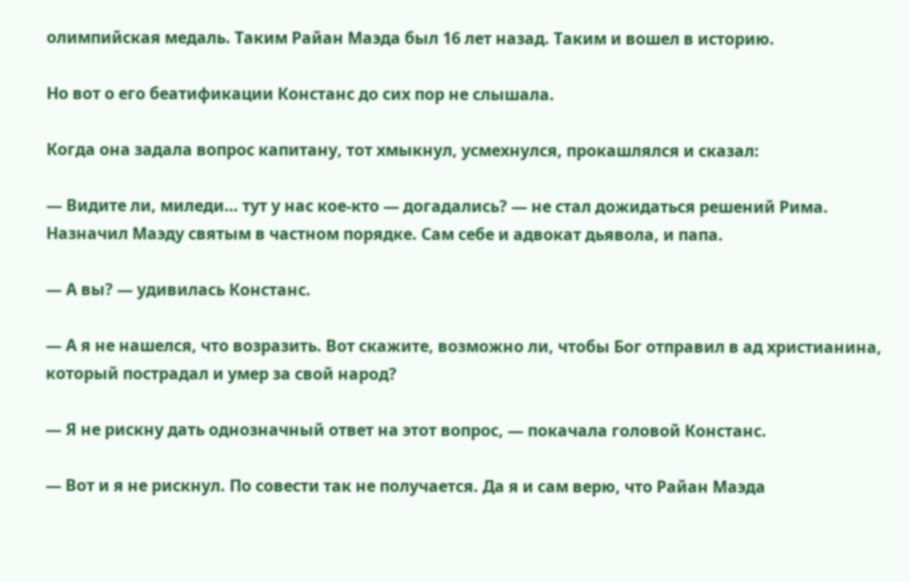олимпийская медаль. Таким Райан Маэда был 16 лет назад. Таким и вошел в историю.

Но вот о его беатификации Констанс до сих пор не слышала.

Когда она задала вопрос капитану, тот хмыкнул, усмехнулся, прокашлялся и сказал:

— Видите ли, миледи… тут у нас кое-кто — догадались? — не стал дожидаться решений Рима. Назначил Маэду святым в частном порядке. Сам себе и адвокат дьявола, и папа.

— А вы? — удивилась Констанс.

— А я не нашелся, что возразить. Вот скажите, возможно ли, чтобы Бог отправил в ад христианина, который пострадал и умер за свой народ?

— Я не рискну дать однозначный ответ на этот вопрос, — покачала головой Констанс.

— Вот и я не рискнул. По совести так не получается. Да я и сам верю, что Райан Маэда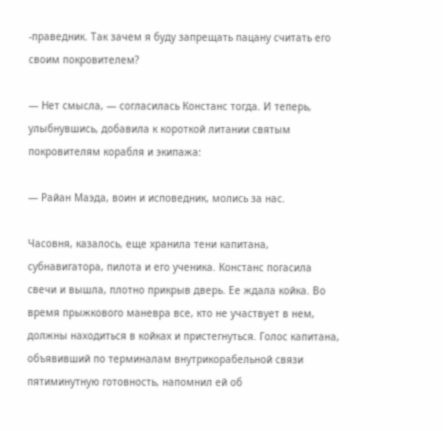-праведник. Так зачем я буду запрещать пацану считать его своим покровителем?

— Нет смысла, — согласилась Констанс тогда. И теперь, улыбнувшись, добавила к короткой литании святым покровителям корабля и экипажа:

— Райан Маэда, воин и исповедник, молись за нас.

Часовня, казалось, еще хранила тени капитана, субнавигатора, пилота и его ученика. Констанс погасила свечи и вышла, плотно прикрыв дверь. Ее ждала койка. Во время прыжкового маневра все, кто не участвует в нем, должны находиться в койках и пристегнуться. Голос капитана, объявивший по терминалам внутрикорабельной связи пятиминутную готовность, напомнил ей об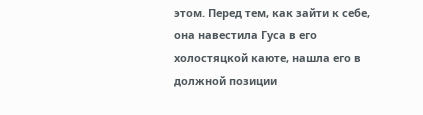этом. Перед тем, как зайти к себе, она навестила Гуса в его холостяцкой каюте, нашла его в должной позиции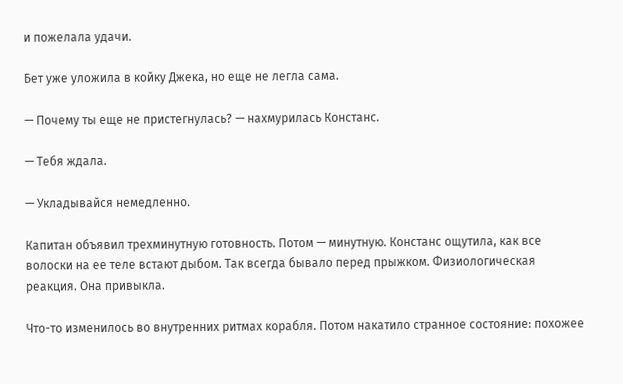и пожелала удачи.

Бет уже уложила в койку Джека, но еще не легла сама.

— Почему ты еще не пристегнулась? — нахмурилась Констанс.

— Тебя ждала.

— Укладывайся немедленно.

Капитан объявил трехминутную готовность. Потом — минутную. Констанс ощутила, как все волоски на ее теле встают дыбом. Так всегда бывало перед прыжком. Физиологическая реакция. Она привыкла.

Что-то изменилось во внутренних ритмах корабля. Потом накатило странное состояние: похожее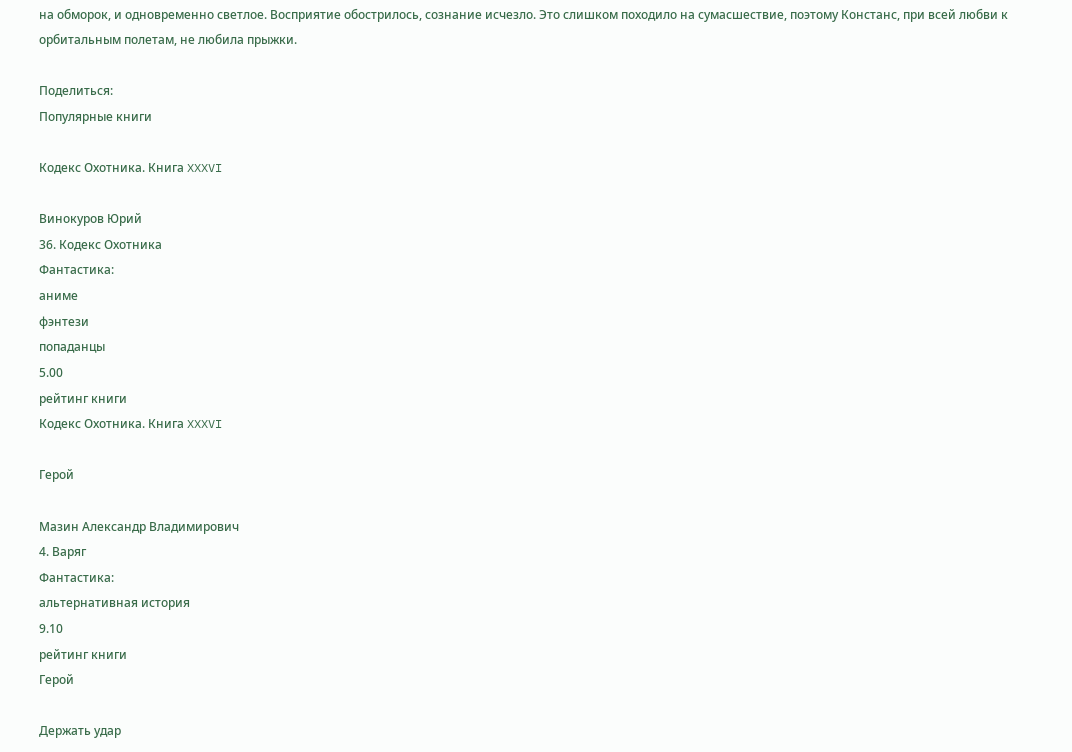на обморок, и одновременно светлое. Восприятие обострилось, сознание исчезло. Это слишком походило на сумасшествие, поэтому Констанс, при всей любви к орбитальным полетам, не любила прыжки.

Поделиться:
Популярные книги

Кодекс Охотника. Книга XXXVI

Винокуров Юрий
36. Кодекс Охотника
Фантастика:
аниме
фэнтези
попаданцы
5.00
рейтинг книги
Кодекс Охотника. Книга XXXVI

Герой

Мазин Александр Владимирович
4. Варяг
Фантастика:
альтернативная история
9.10
рейтинг книги
Герой

Держать удар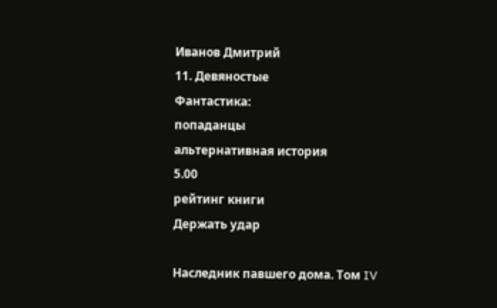Иванов Дмитрий
11. Девяностые
Фантастика:
попаданцы
альтернативная история
5.00
рейтинг книги
Держать удар

Наследник павшего дома. Том IV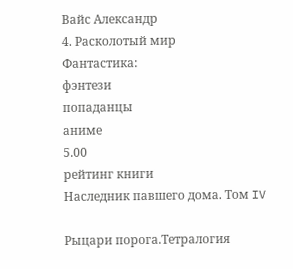Вайс Александр
4. Расколотый мир
Фантастика:
фэнтези
попаданцы
аниме
5.00
рейтинг книги
Наследник павшего дома. Том IV

Рыцари порога.Тетралогия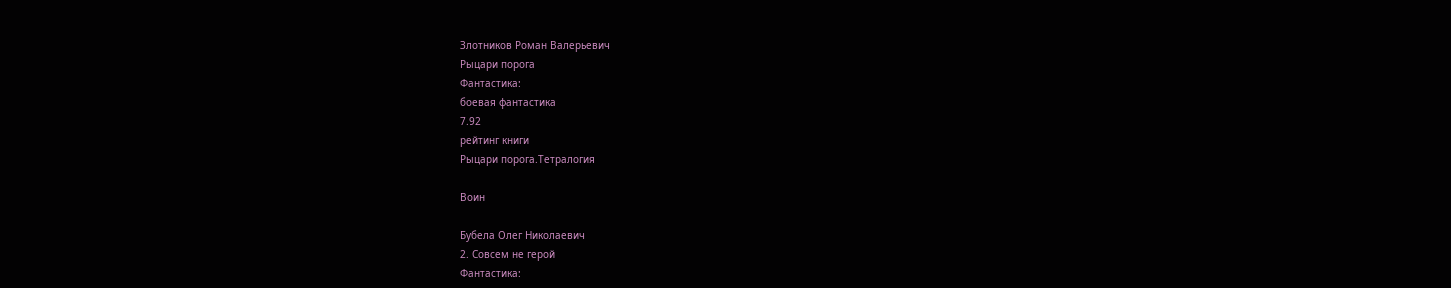Злотников Роман Валерьевич
Рыцари порога
Фантастика:
боевая фантастика
7.92
рейтинг книги
Рыцари порога.Тетралогия

Воин

Бубела Олег Николаевич
2. Совсем не герой
Фантастика: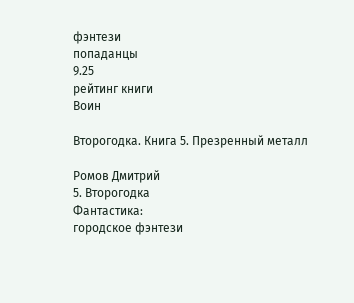фэнтези
попаданцы
9.25
рейтинг книги
Воин

Второгодка. Книга 5. Презренный металл

Ромов Дмитрий
5. Второгодка
Фантастика:
городское фэнтези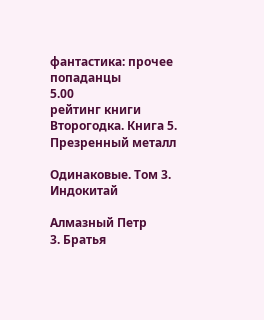фантастика: прочее
попаданцы
5.00
рейтинг книги
Второгодка. Книга 5. Презренный металл

Одинаковые. Том 3. Индокитай

Алмазный Петр
3. Братья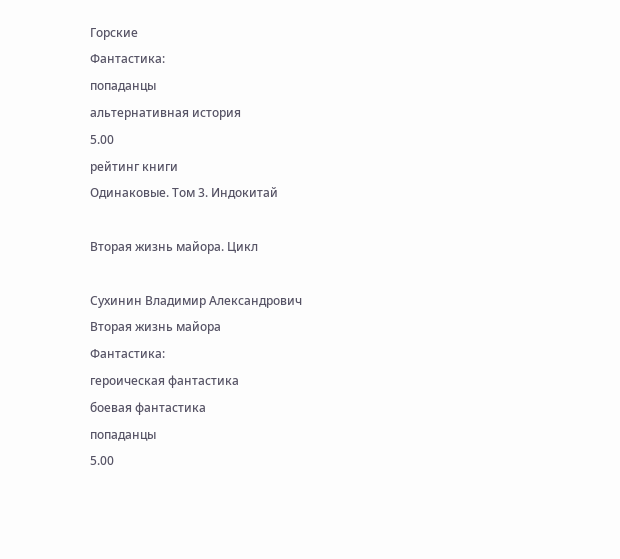Горские
Фантастика:
попаданцы
альтернативная история
5.00
рейтинг книги
Одинаковые. Том 3. Индокитай

Вторая жизнь майора. Цикл

Сухинин Владимир Александрович
Вторая жизнь майора
Фантастика:
героическая фантастика
боевая фантастика
попаданцы
5.00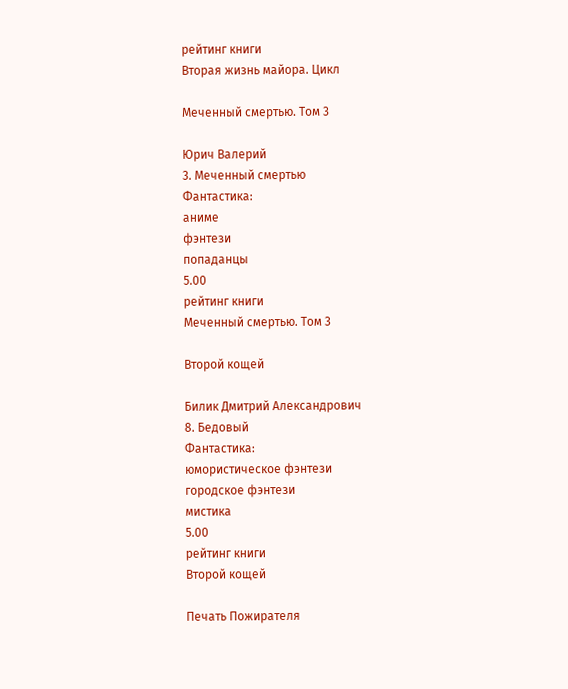рейтинг книги
Вторая жизнь майора. Цикл

Меченный смертью. Том 3

Юрич Валерий
3. Меченный смертью
Фантастика:
аниме
фэнтези
попаданцы
5.00
рейтинг книги
Меченный смертью. Том 3

Второй кощей

Билик Дмитрий Александрович
8. Бедовый
Фантастика:
юмористическое фэнтези
городское фэнтези
мистика
5.00
рейтинг книги
Второй кощей

Печать Пожирателя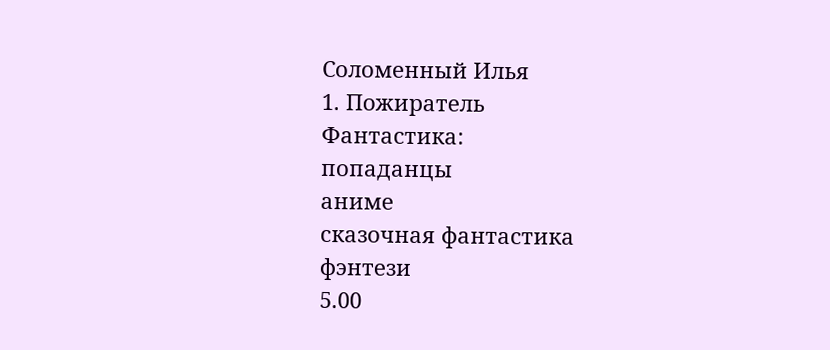Соломенный Илья
1. Пожиратель
Фантастика:
попаданцы
аниме
сказочная фантастика
фэнтези
5.00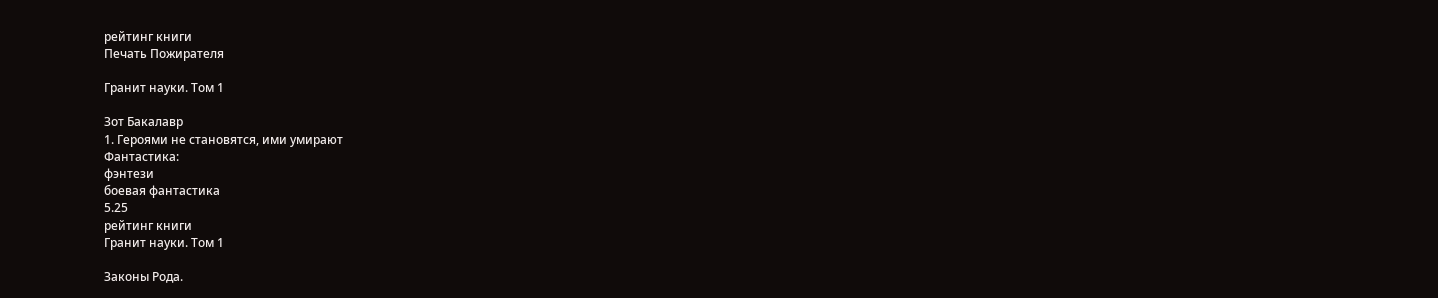рейтинг книги
Печать Пожирателя

Гранит науки. Том 1

Зот Бакалавр
1. Героями не становятся, ими умирают
Фантастика:
фэнтези
боевая фантастика
5.25
рейтинг книги
Гранит науки. Том 1

Законы Рода.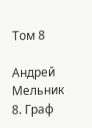Том 8

Андрей Мельник
8. Граф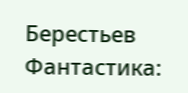Берестьев
Фантастика: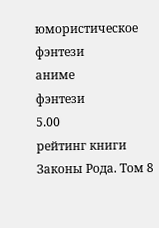юмористическое фэнтези
аниме
фэнтези
5.00
рейтинг книги
Законы Рода. Том 8